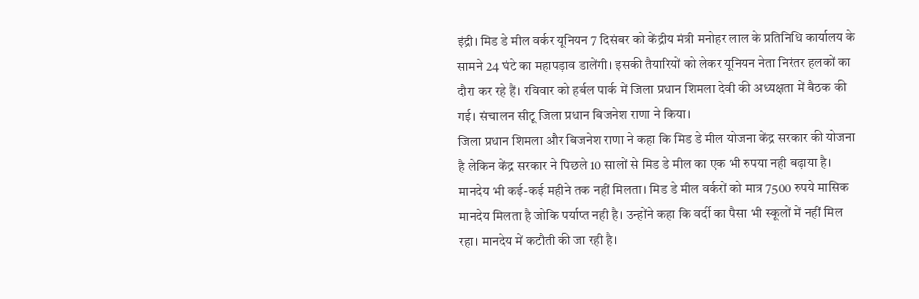इंद्री। मिड डे मील वर्कर यूनियन 7 दिसंबर को केंद्रीय मंत्री मनोहर लाल के प्रतिनिधि कार्यालय के सामने 24 घंटे का महापड़ाव डालेंगी। इसकी तैयारियों को लेकर यूनियन नेता निरंतर हलकों का दौरा कर रहे हैं। रविवार को हर्बल पार्क में जिला प्रधान शिमला देवी की अध्यक्षता में बैठक की गई। संचालन सीटू जिला प्रधान बिजनेश राणा ने किया।
जिला प्रधान शिमला और बिजनेश राणा ने कहा कि मिड डे मील योजना केंद्र सरकार की योजना है लेकिन केंद्र सरकार ने पिछले 10 सालों से मिड डे मील का एक भी रुपया नही बढ़ाया है। मानदेय भी कई-कई महीने तक नहीं मिलता। मिड डे मील वर्करों को मात्र 7500 रुपये मासिक मानदेय मिलता है जोकि पर्याप्त नही है। उन्होंने कहा कि वर्दी का पैसा भी स्कूलों में नहीं मिल रहा। मानदेय में कटौती की जा रही है।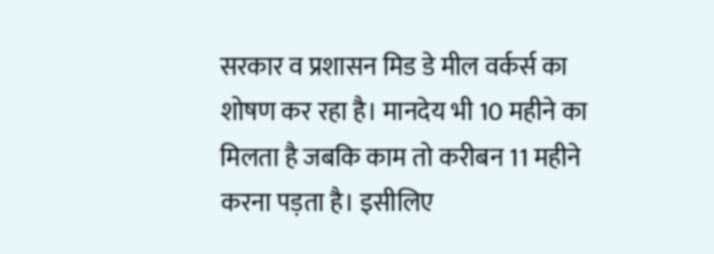सरकार व प्रशासन मिड डे मील वर्कर्स का शोषण कर रहा है। मानदेय भी 10 महीने का मिलता है जबकि काम तो करीबन 11 महीने करना पड़ता है। इसीलिए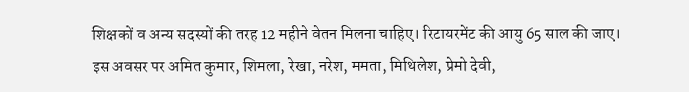शिक्षकों व अन्य सदस्यों की तरह 12 महीने वेतन मिलना चाहिए। रिटायरमेंट की आयु 65 साल की जाए। इस अवसर पर अमित कुमार, शिमला, रेखा, नरेश, ममता, मिथिलेश, प्रेमो देवी,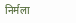निर्मला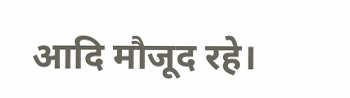आदि मौजूद रहे।